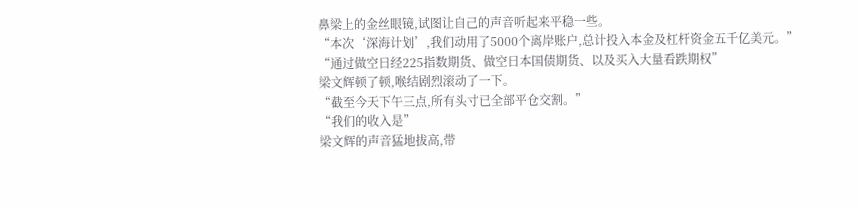鼻梁上的金丝眼镜,试图让自己的声音听起来平稳一些。
“本次‘深海计划’,我们动用了5000个离岸账户,总计投入本金及杠杆资金五千亿美元。”
“通过做空日经225指数期货、做空日本国债期货、以及买入大量看跌期权”
梁文辉顿了顿,喉结剧烈滚动了一下。
“截至今天下午三点,所有头寸已全部平仓交割。”
“我们的收入是”
梁文辉的声音猛地拔高,带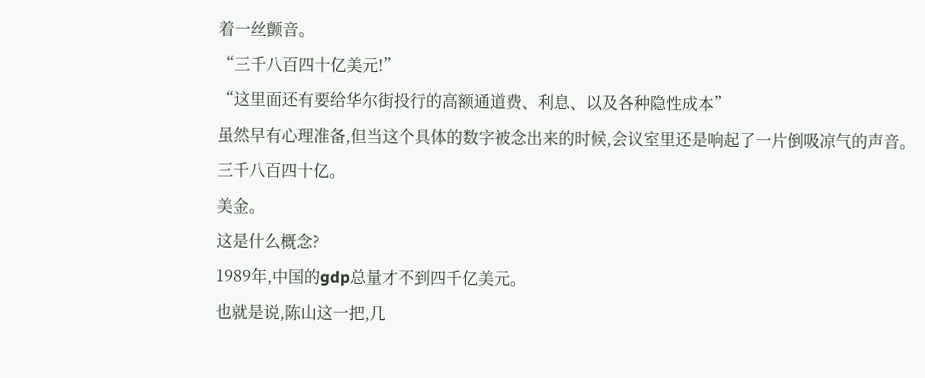着一丝颤音。
“三千八百四十亿美元!”
“这里面还有要给华尔街投行的高额通道费、利息、以及各种隐性成本”
虽然早有心理准备,但当这个具体的数字被念出来的时候,会议室里还是响起了一片倒吸凉气的声音。
三千八百四十亿。
美金。
这是什么概念?
1989年,中国的gdp总量才不到四千亿美元。
也就是说,陈山这一把,几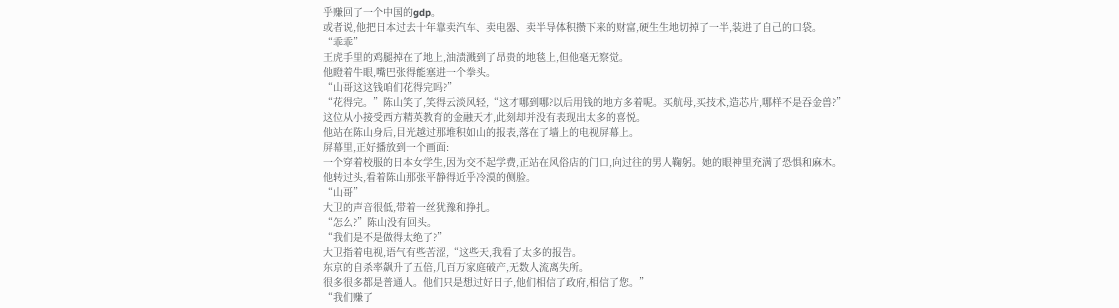乎赚回了一个中国的gdp。
或者说,他把日本过去十年靠卖汽车、卖电器、卖半导体积攒下来的财富,硬生生地切掉了一半,装进了自己的口袋。
“乖乖”
王虎手里的鸡腿掉在了地上,油渍溅到了昂贵的地毯上,但他毫无察觉。
他瞪着牛眼,嘴巴张得能塞进一个拳头。
“山哥这这钱咱们花得完吗?”
“花得完。”陈山笑了,笑得云淡风轻,“这才哪到哪?以后用钱的地方多着呢。买航母,买技术,造芯片,哪样不是吞金兽?”
这位从小接受西方精英教育的金融天才,此刻却并没有表现出太多的喜悦。
他站在陈山身后,目光越过那堆积如山的报表,落在了墙上的电视屏幕上。
屏幕里,正好播放到一个画面:
一个穿着校服的日本女学生,因为交不起学费,正站在风俗店的门口,向过往的男人鞠躬。她的眼神里充满了恐惧和麻木。
他转过头,看着陈山那张平静得近乎冷漠的侧脸。
“山哥”
大卫的声音很低,带着一丝犹豫和挣扎。
“怎么?”陈山没有回头。
“我们是不是做得太绝了?”
大卫指着电视,语气有些苦涩,“这些天,我看了太多的报告。
东京的自杀率飙升了五倍,几百万家庭破产,无数人流离失所。
很多很多都是普通人。他们只是想过好日子,他们相信了政府,相信了您。”
“我们赚了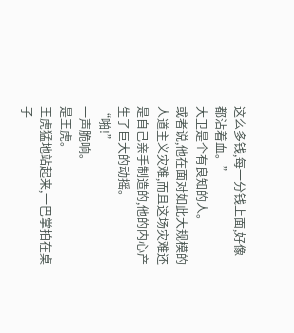这么多钱,每一分钱上面,好像都沾着血。”
大卫是个有良知的人。
或者说,他在面对如此大规模的人道主义灾难,而且这场灾难还是自己亲手制造的,他的内心产生了巨大的动摇。
“啪!”
一声脆响。
是王虎。
王虎猛地站起来,一巴掌拍在桌子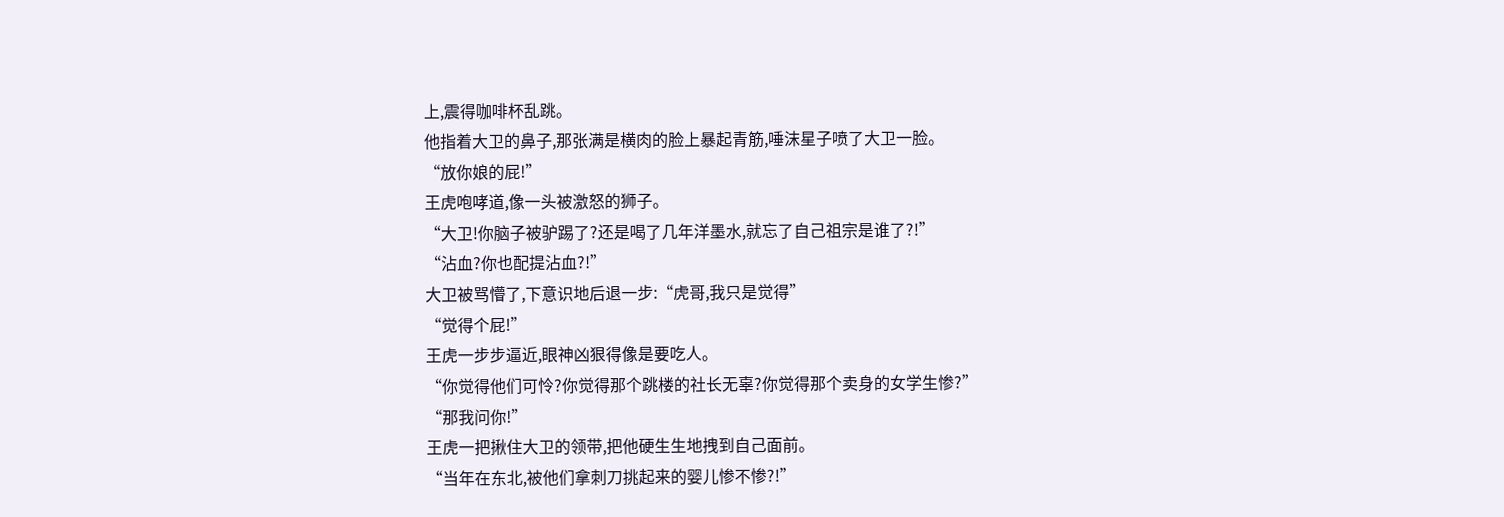上,震得咖啡杯乱跳。
他指着大卫的鼻子,那张满是横肉的脸上暴起青筋,唾沫星子喷了大卫一脸。
“放你娘的屁!”
王虎咆哮道,像一头被激怒的狮子。
“大卫!你脑子被驴踢了?还是喝了几年洋墨水,就忘了自己祖宗是谁了?!”
“沾血?你也配提沾血?!”
大卫被骂懵了,下意识地后退一步:“虎哥,我只是觉得”
“觉得个屁!”
王虎一步步逼近,眼神凶狠得像是要吃人。
“你觉得他们可怜?你觉得那个跳楼的社长无辜?你觉得那个卖身的女学生惨?”
“那我问你!”
王虎一把揪住大卫的领带,把他硬生生地拽到自己面前。
“当年在东北,被他们拿刺刀挑起来的婴儿惨不惨?!”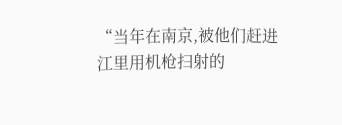“当年在南京,被他们赶进江里用机枪扫射的